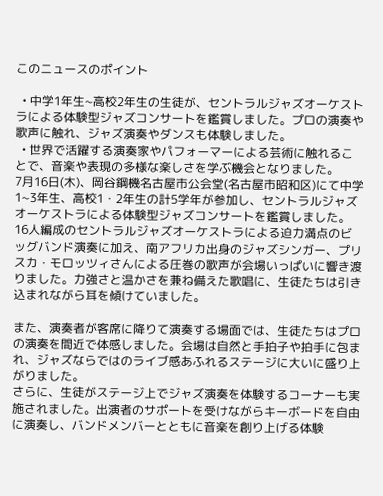このニュースのポイント

  • 中学1年生~高校2年生の生徒が、セントラルジャズオーケストラによる体験型ジャズコンサートを鑑賞しました。プロの演奏や歌声に触れ、ジャズ演奏やダンスも体験しました。
  • 世界で活躍する演奏家やパフォーマーによる芸術に触れることで、音楽や表現の多様な楽しさを学ぶ機会となりました。
7月16日(木)、岡谷鋼機名古屋市公会堂(名古屋市昭和区)にて中学1~3年生、高校1・2年生の計5学年が参加し、セントラルジャズオーケストラによる体験型ジャズコンサートを鑑賞しました。
16人編成のセントラルジャズオーケストラによる迫力満点のビッグバンド演奏に加え、南アフリカ出身のジャズシンガー、プリスカ・モロッツィさんによる圧巻の歌声が会場いっぱいに響き渡りました。力強さと温かさを兼ね備えた歌唱に、生徒たちは引き込まれながら耳を傾けていました。

また、演奏者が客席に降りて演奏する場面では、生徒たちはプロの演奏を間近で体感しました。会場は自然と手拍子や拍手に包まれ、ジャズならではのライブ感あふれるステージに大いに盛り上がりました。
さらに、生徒がステージ上でジャズ演奏を体験するコーナーも実施されました。出演者のサポートを受けながらキーボードを自由に演奏し、バンドメンバーとともに音楽を創り上げる体験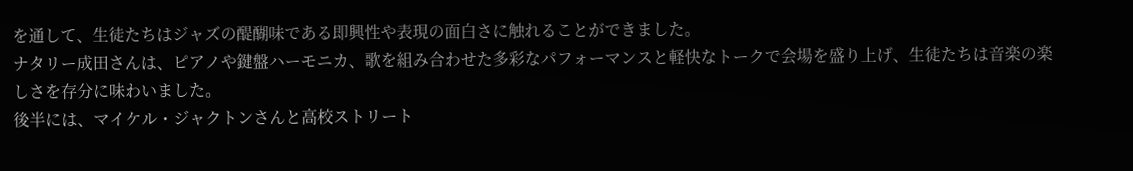を通して、生徒たちはジャズの醍醐味である即興性や表現の面白さに触れることができました。
ナタリー成田さんは、ピアノや鍵盤ハーモニカ、歌を組み合わせた多彩なパフォーマンスと軽快なトークで会場を盛り上げ、生徒たちは音楽の楽しさを存分に味わいました。
後半には、マイケル・ジャクトンさんと高校ストリート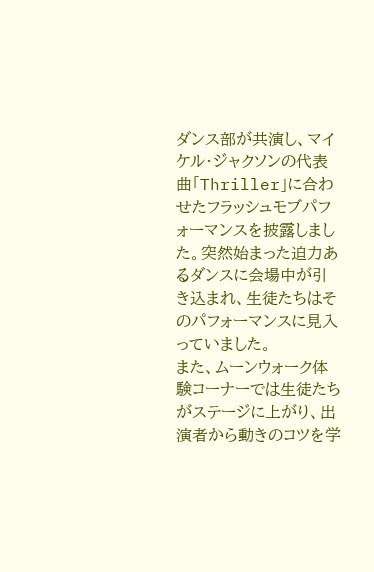ダンス部が共演し、マイケル・ジャクソンの代表曲「Thriller」に合わせたフラッシュモブパフォーマンスを披露しました。突然始まった迫力あるダンスに会場中が引き込まれ、生徒たちはそのパフォーマンスに見入っていました。
また、ムーンウォーク体験コーナーでは生徒たちがステージに上がり、出演者から動きのコツを学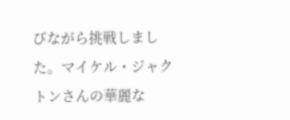びながら挑戦しました。マイケル・ジャクトンさんの華麗な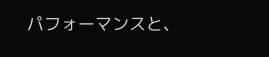パフォーマンスと、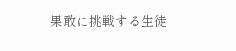果敢に挑戦する生徒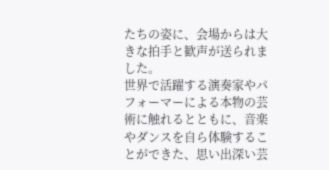たちの姿に、会場からは大きな拍手と歓声が送られました。
世界で活躍する演奏家やパフォーマーによる本物の芸術に触れるとともに、音楽やダンスを自ら体験することができた、思い出深い芸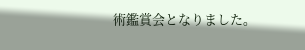術鑑賞会となりました。